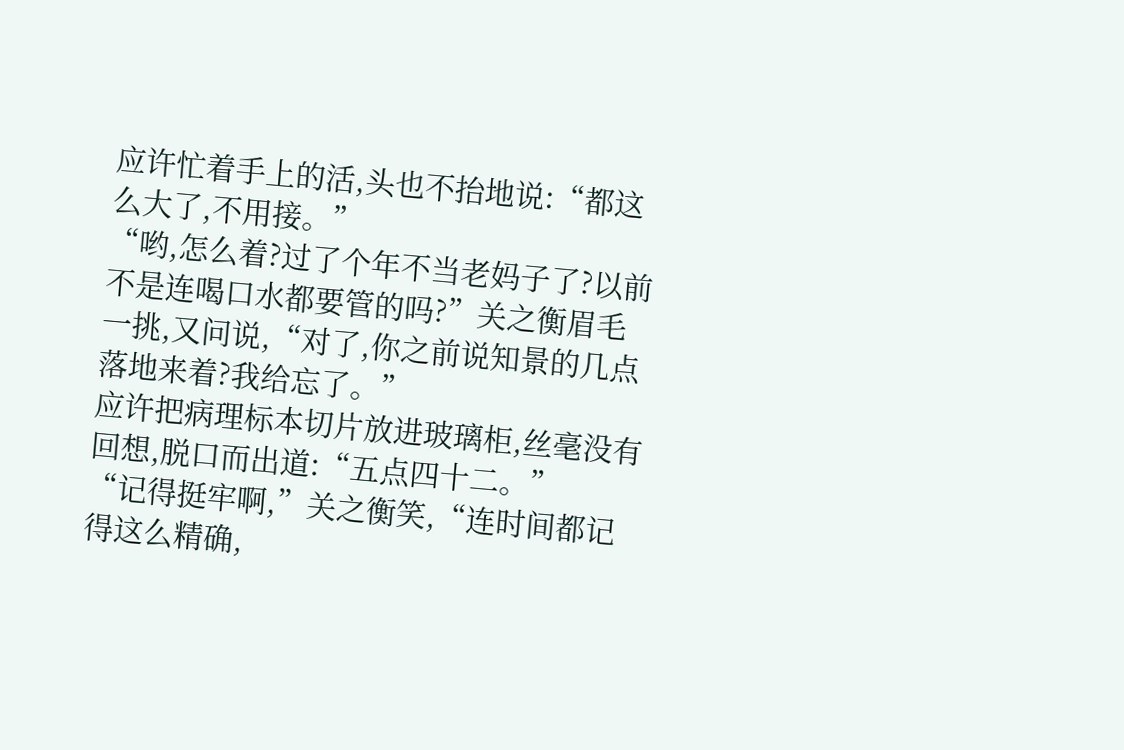应许忙着手上的活,头也不抬地说:“都这么大了,不用接。”
“哟,怎么着?过了个年不当老妈子了?以前不是连喝口水都要管的吗?”关之衡眉毛一挑,又问说,“对了,你之前说知景的几点落地来着?我给忘了。”
应许把病理标本切片放进玻璃柜,丝毫没有回想,脱口而出道:“五点四十二。”
“记得挺牢啊,”关之衡笑,“连时间都记得这么精确,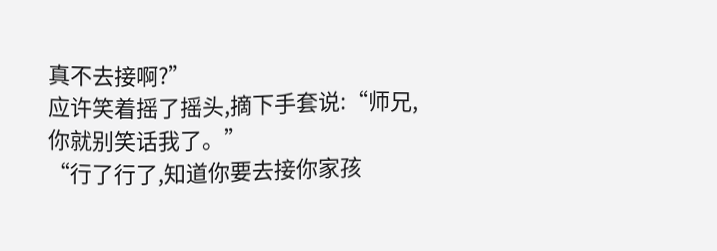真不去接啊?”
应许笑着摇了摇头,摘下手套说:“师兄,你就别笑话我了。”
“行了行了,知道你要去接你家孩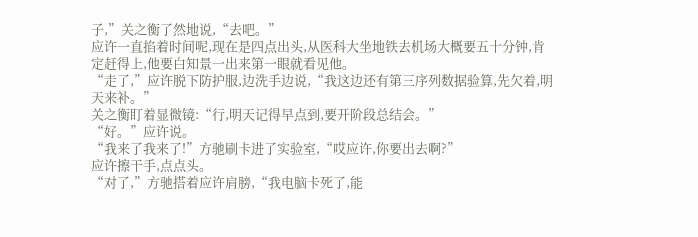子,”关之衡了然地说,“去吧。”
应许一直掐着时间呢,现在是四点出头,从医科大坐地铁去机场大概要五十分钟,肯定赶得上,他要白知景一出来第一眼就看见他。
“走了,”应许脱下防护服,边洗手边说,“我这边还有第三序列数据验算,先欠着,明天来补。”
关之衡盯着显微镜:“行,明天记得早点到,要开阶段总结会。”
“好。”应许说。
“我来了我来了!”方驰刷卡进了实验室,“哎应许,你要出去啊?”
应许擦干手,点点头。
“对了,”方驰搭着应许肩膀,“我电脑卡死了,能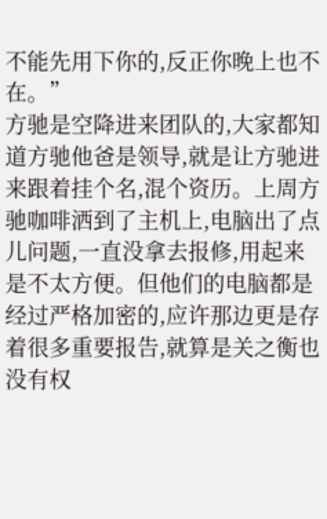不能先用下你的,反正你晚上也不在。”
方驰是空降进来团队的,大家都知道方驰他爸是领导,就是让方驰进来跟着挂个名,混个资历。上周方驰咖啡洒到了主机上,电脑出了点儿问题,一直没拿去报修,用起来是不太方便。但他们的电脑都是经过严格加密的,应许那边更是存着很多重要报告,就算是关之衡也没有权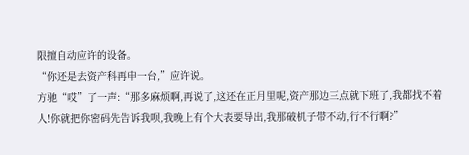限擅自动应许的设备。
“你还是去资产科再申一台,”应许说。
方驰“哎”了一声:“那多麻烦啊,再说了,这还在正月里呢,资产那边三点就下班了,我都找不着人!你就把你密码先告诉我呗,我晚上有个大表要导出,我那破机子带不动,行不行啊?”